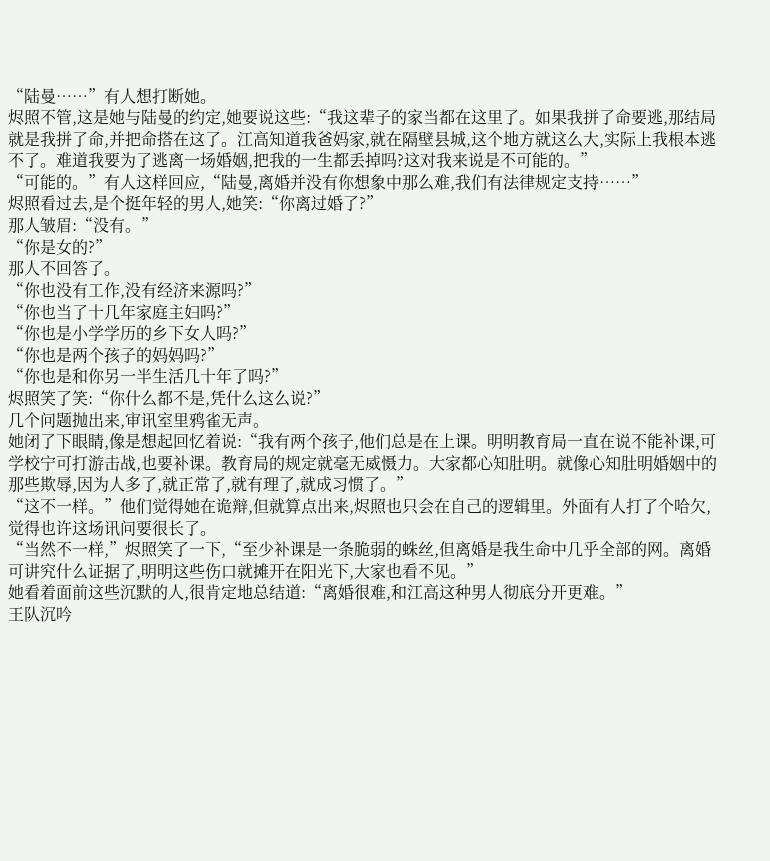“陆曼……”有人想打断她。
烬照不管,这是她与陆曼的约定,她要说这些:“我这辈子的家当都在这里了。如果我拼了命要逃,那结局就是我拼了命,并把命搭在这了。江高知道我爸妈家,就在隔壁县城,这个地方就这么大,实际上我根本逃不了。难道我要为了逃离一场婚姻,把我的一生都丢掉吗?这对我来说是不可能的。”
“可能的。”有人这样回应,“陆曼,离婚并没有你想象中那么难,我们有法律规定支持……”
烬照看过去,是个挺年轻的男人,她笑:“你离过婚了?”
那人皱眉:“没有。”
“你是女的?”
那人不回答了。
“你也没有工作,没有经济来源吗?”
“你也当了十几年家庭主妇吗?”
“你也是小学学历的乡下女人吗?”
“你也是两个孩子的妈妈吗?”
“你也是和你另一半生活几十年了吗?”
烬照笑了笑:“你什么都不是,凭什么这么说?”
几个问题抛出来,审讯室里鸦雀无声。
她闭了下眼睛,像是想起回忆着说:“我有两个孩子,他们总是在上课。明明教育局一直在说不能补课,可学校宁可打游击战,也要补课。教育局的规定就毫无威慑力。大家都心知肚明。就像心知肚明婚姻中的那些欺辱,因为人多了,就正常了,就有理了,就成习惯了。”
“这不一样。”他们觉得她在诡辩,但就算点出来,烬照也只会在自己的逻辑里。外面有人打了个哈欠,觉得也许这场讯问要很长了。
“当然不一样,”烬照笑了一下,“至少补课是一条脆弱的蛛丝,但离婚是我生命中几乎全部的网。离婚可讲究什么证据了,明明这些伤口就摊开在阳光下,大家也看不见。”
她看着面前这些沉默的人,很肯定地总结道:“离婚很难,和江高这种男人彻底分开更难。”
王队沉吟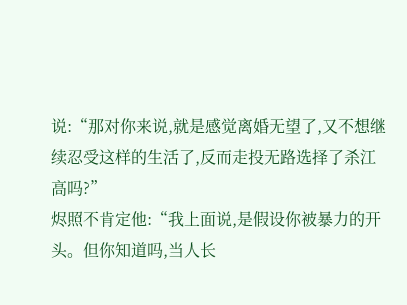说:“那对你来说,就是感觉离婚无望了,又不想继续忍受这样的生活了,反而走投无路选择了杀江高吗?”
烬照不肯定他:“我上面说,是假设你被暴力的开头。但你知道吗,当人长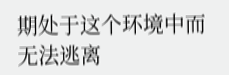期处于这个环境中而无法逃离